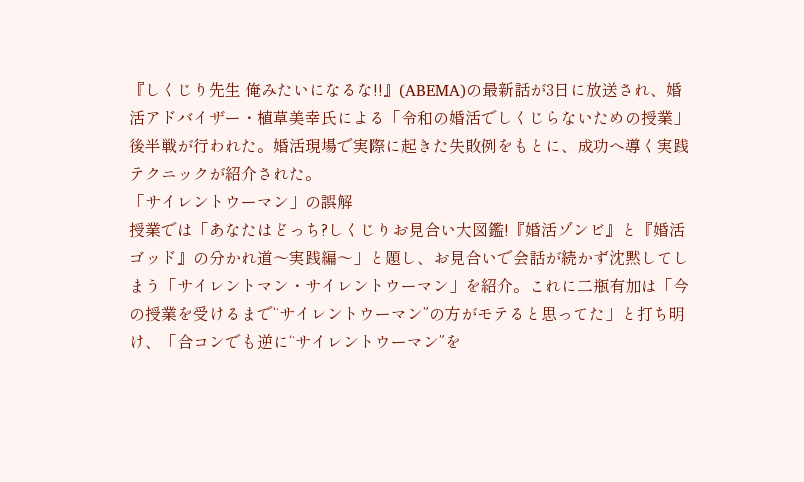『しくじり先生 俺みたいになるな!!』(ABEMA)の最新話が3日に放送され、婚活アドバイザー・植草美幸氏による「令和の婚活でしくじらないための授業」後半戦が行われた。婚活現場で実際に起きた失敗例をもとに、成功へ導く実践テクニックが紹介された。
「サイレントウーマン」の誤解
授業では「あなたはどっち?しくじりお見合い大図鑑!『婚活ゾンビ』と『婚活ゴッド』の分かれ道〜実践編〜」と題し、お見合いで会話が続かず沈黙してしまう「サイレントマン・サイレントウーマン」を紹介。これに二瓶有加は「今の授業を受けるまで“サイレントウーマン”の方がモテると思ってた」と打ち明け、「合コンでも逆に“サイレントウーマン”を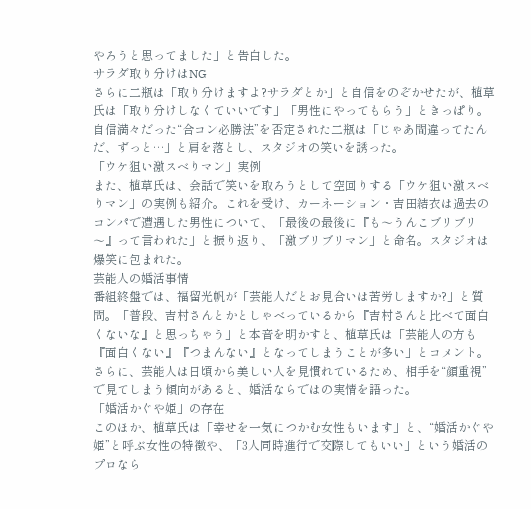やろうと思ってました」と告白した。
サラダ取り分けはNG
さらに二瓶は「取り分けますよ?サラダとか」と自信をのぞかせたが、植草氏は「取り分けしなくていいです」「男性にやってもらう」ときっぱり。自信満々だった“合コン必勝法”を否定された二瓶は「じゃあ間違ってたんだ、ずっと…」と肩を落とし、スタジオの笑いを誘った。
「ウケ狙い激スベりマン」実例
また、植草氏は、会話で笑いを取ろうとして空回りする「ウケ狙い激スベりマン」の実例も紹介。これを受け、カーネーション・吉田結衣は過去のコンパで遭遇した男性について、「最後の最後に『も〜うんこブリブリ〜』って言われた」と振り返り、「激ブリブリマン」と命名。スタジオは爆笑に包まれた。
芸能人の婚活事情
番組終盤では、福留光帆が「芸能人だとお見合いは苦労しますか?」と質問。「普段、吉村さんとかとしゃべっているから『吉村さんと比べて面白くないな』と思っちゃう」と本音を明かすと、植草氏は「芸能人の方も『面白くない』『つまんない』となってしまうことが多い」とコメント。さらに、芸能人は日頃から美しい人を見慣れているため、相手を“顔重視”で見てしまう傾向があると、婚活ならではの実情を語った。
「婚活かぐや姫」の存在
このほか、植草氏は「幸せを一気につかむ女性もいます」と、“婚活かぐや姫”と呼ぶ女性の特徴や、「3人同時進行で交際してもいい」という婚活のプロなら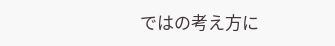ではの考え方に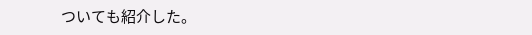ついても紹介した。